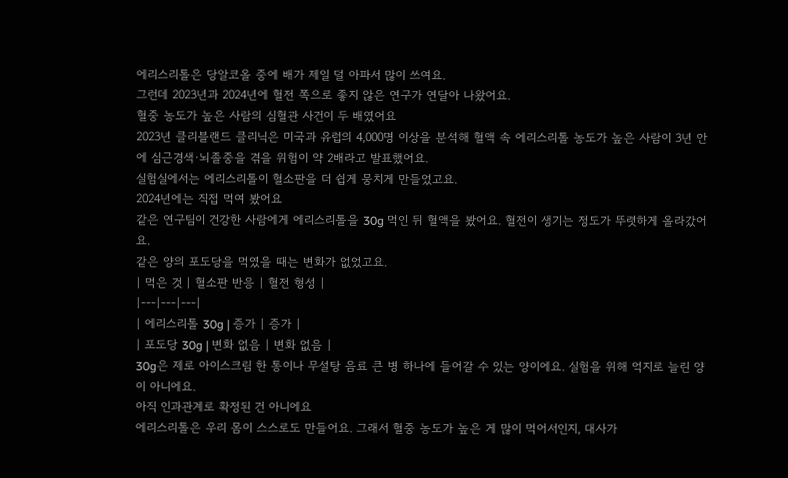에리스리톨은 당알코올 중에 배가 제일 덜 아파서 많이 쓰여요.
그런데 2023년과 2024년에 혈전 쪽으로 좋지 않은 연구가 연달아 나왔어요.
혈중 농도가 높은 사람의 심혈관 사건이 두 배였어요
2023년 클리블랜드 클리닉은 미국과 유럽의 4,000명 이상을 분석해 혈액 속 에리스리톨 농도가 높은 사람이 3년 안에 심근경색·뇌졸중을 겪을 위험이 약 2배라고 발표했어요.
실험실에서는 에리스리톨이 혈소판을 더 쉽게 뭉치게 만들었고요.
2024년에는 직접 먹여 봤어요
같은 연구팀이 건강한 사람에게 에리스리톨을 30g 먹인 뒤 혈액을 봤어요. 혈전이 생기는 정도가 뚜렷하게 올라갔어요.
같은 양의 포도당을 먹였을 때는 변화가 없었고요.
| 먹은 것 | 혈소판 반응 | 혈전 형성 |
|---|---|---|
| 에리스리톨 30g | 증가 | 증가 |
| 포도당 30g | 변화 없음 | 변화 없음 |
30g은 제로 아이스크림 한 통이나 무설탕 음료 큰 병 하나에 들어갈 수 있는 양이에요. 실험을 위해 억지로 늘린 양이 아니에요.
아직 인과관계로 확정된 건 아니에요
에리스리톨은 우리 몸이 스스로도 만들어요. 그래서 혈중 농도가 높은 게 많이 먹어서인지, 대사가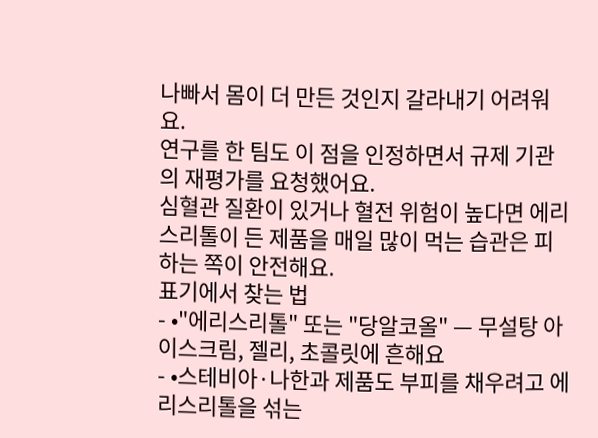나빠서 몸이 더 만든 것인지 갈라내기 어려워요.
연구를 한 팀도 이 점을 인정하면서 규제 기관의 재평가를 요청했어요.
심혈관 질환이 있거나 혈전 위험이 높다면 에리스리톨이 든 제품을 매일 많이 먹는 습관은 피하는 쪽이 안전해요.
표기에서 찾는 법
- •"에리스리톨" 또는 "당알코올" — 무설탕 아이스크림, 젤리, 초콜릿에 흔해요
- •스테비아·나한과 제품도 부피를 채우려고 에리스리톨을 섞는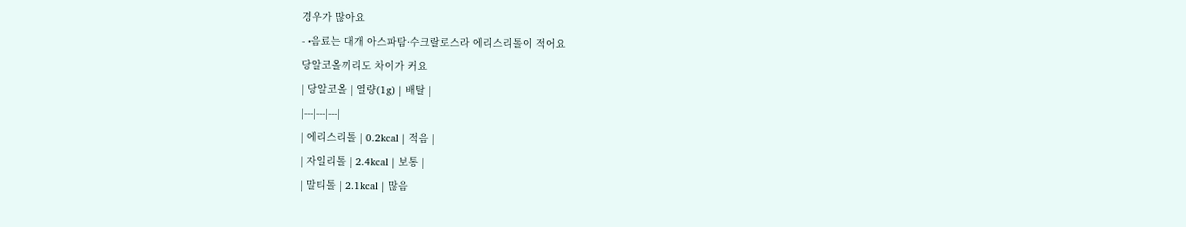경우가 많아요
- •음료는 대개 아스파탐·수크랄로스라 에리스리톨이 적어요
당알코올끼리도 차이가 커요
| 당알코올 | 열량(1g) | 배탈 |
|---|---|---|
| 에리스리톨 | 0.2kcal | 적음 |
| 자일리톨 | 2.4kcal | 보통 |
| 말티톨 | 2.1kcal | 많음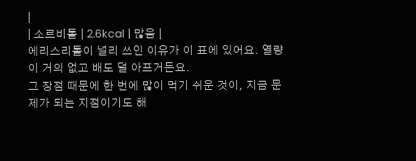|
| 소르비톨 | 2.6kcal | 많음 |
에리스리톨이 널리 쓰인 이유가 이 표에 있어요. 열량이 거의 없고 배도 덜 아프거든요.
그 장점 때문에 한 번에 많이 먹기 쉬운 것이, 지금 문제가 되는 지점이기도 해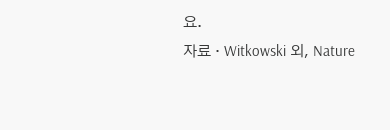요.
자료 · Witkowski 외, Nature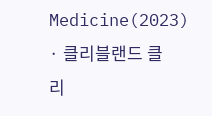Medicine(2023) · 클리블랜드 클리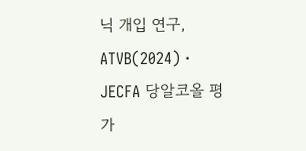닉 개입 연구, ATVB(2024) · JECFA 당알코올 평가